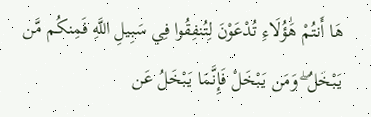هَا أَنتُمْ هَٰؤُلَاءِ تُدْعَوْنَ لِتُنفِقُوا فِي سَبِيلِ اللَّهِ فَمِنكُم مَّن يَبْخَلُ ۖ وَمَن يَبْخَلْ فَإِنَّمَا يَبْخَلُ عَن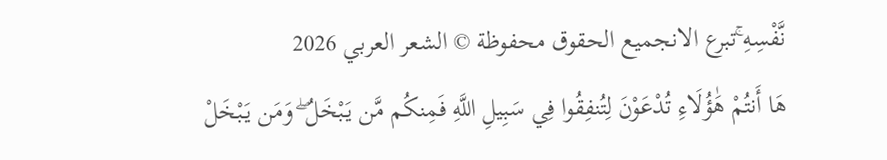نَّفْسِهِ ۚتبرع الانجميع الحقوق محفوظة © الشعر العربي 2026
هَا أَنتُمْ هَٰؤُلَاءِ تُدْعَوْنَ لِتُنفِقُوا فِي سَبِيلِ اللَّهِ فَمِنكُم مَّن يَبْخَلُ ۖ وَمَن يَبْخَلْ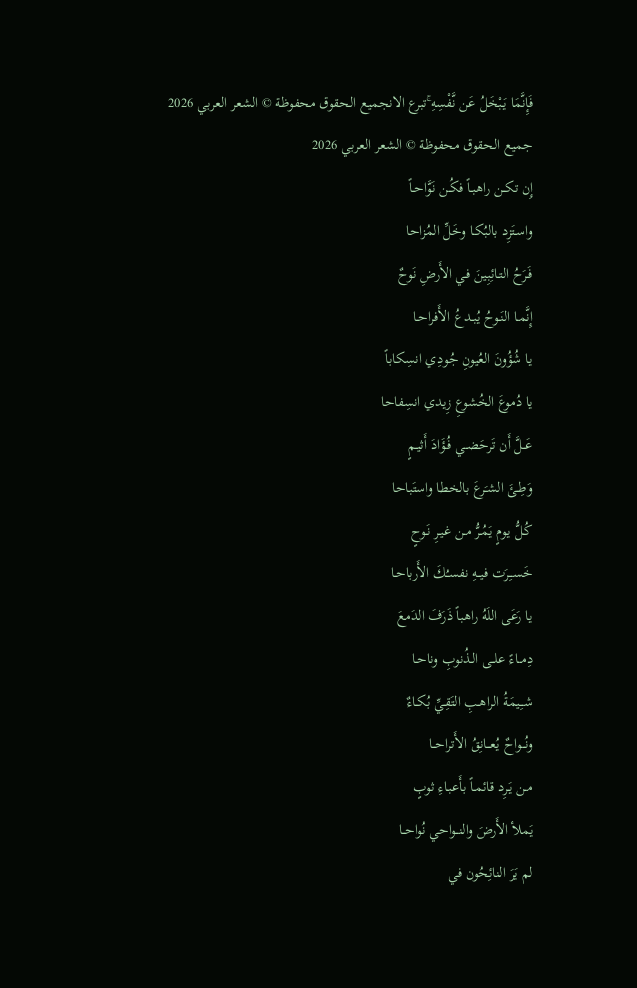فَإِنَّمَا يَبْخَلُ عَن نَّفْسِهِ ۚتبرع الانجميع الحقوق محفوظة © الشعر العربي 2026
جميع الحقوق محفوظة © الشعر العربي 2026
إِن تكــن راهبـاً فكُـن نَوَّاحـاً
واسـتَزِد بالبُكـا وخَلِّ المُزاحا
فَـرَحُ التـائِبِينَ فـي الأَرضِ نَوحٌ
إِنَّمـا النَـوحُ يُبـدعُ الأَفراحـا
يا شُؤُونَ العُيونِ جُودِي انسِكاباً
يا دُموعَ الخُشوعِ زِيدي انسِفاحا
عَــلَّ أَن تَرحَضــي فُـؤَادَ أَثيـمٍ
وَطِـئَ الشـَرعَ بالخطا واستَباحا
كُـلُّ يـومٍ يَمُـرُّ مـن غيـرِ نَـوحٍ
خَســِرَت فيــهِ نفسـُكَ الأَرباحـا
يا رَعَى اللَهُ راهباً ذَرَفَ الدَمعَ
دِمــاءً علــى الـذُنوبِ وناحـا
شــِيمَةُ الراهـبِ التَقِـيِّ بُكـاءٌ
ونُـــواحٌ يُعـــانِقُ الأَتراحــا
مـن يَـرِد قائمـاً بأَعبـاءِ ثوبٍ
يَملأ الأَرضَ والنــواحي نُواحــا
لم يَرَ النائِحُون في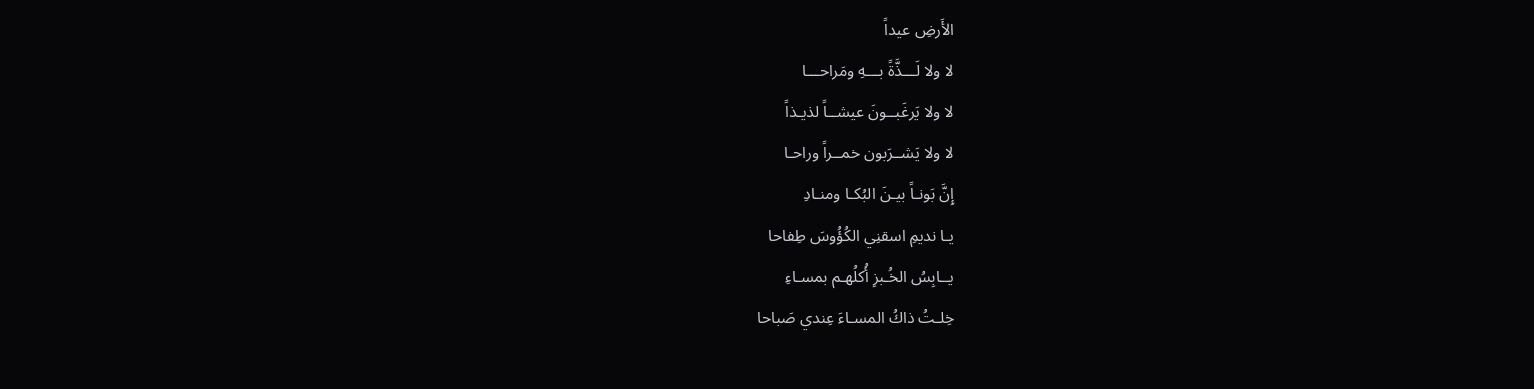الأَرضِ عيداً
لا ولا لَـــذَّةً بـــهِ ومَراحـــا
لا ولا يَرغَبــونَ عيشــاً لذيـذاً
لا ولا يَشــرَبون خمــراً وراحـا
إِنَّ بَونـاً بيـنَ البُكـا ومنـادِ
يـا نديمِ اسقنِي الكُؤُوسَ طِفاحا
يــابِسُ الخُـبزِ أُكلُهـم بمسـاءِ
خِلـتُ ذاكُ المسـاءَ عِندي صَباحا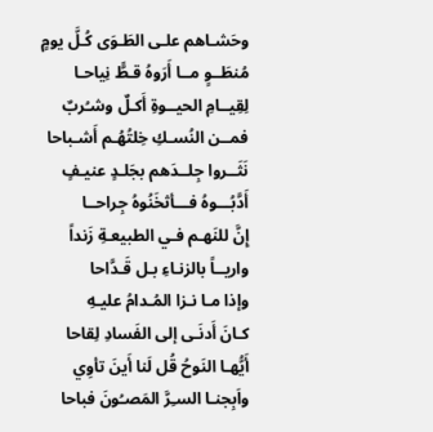وحَشـاهم علـى الطَـوَى كُـلَّ يومٍ
مُنطَــوٍ مــا أَرَوهُ قـطًّ نِياحـا
لِقِيــامِ الحيــوةِ أَكـلٌ وشـُربٌ
فمــن النُسـكِ خِلتُهُـم أَشـباحا
نَثَــروا جِلــدَهم بجَلـدٍ عنيـفٍ
أَدَّبُـــوهُ فـــأثخَنُوهُ جِراحــا
إِنَّ للنَهـم فـي الطبيعـةِ زَنداً
واريــاً بالزنـاءِ بـل قَـدَّاحا
وإذا مـا نـزا المُـدامُ عليـهِ
كـانَ أَدنَـى إلى الفَسادِ لِقاحا
أَيُّهـا النَوحُ قُل لَنا أَينَ تأوِي
واَبِجنـا السـِرَّ المَصـُونَ فباحا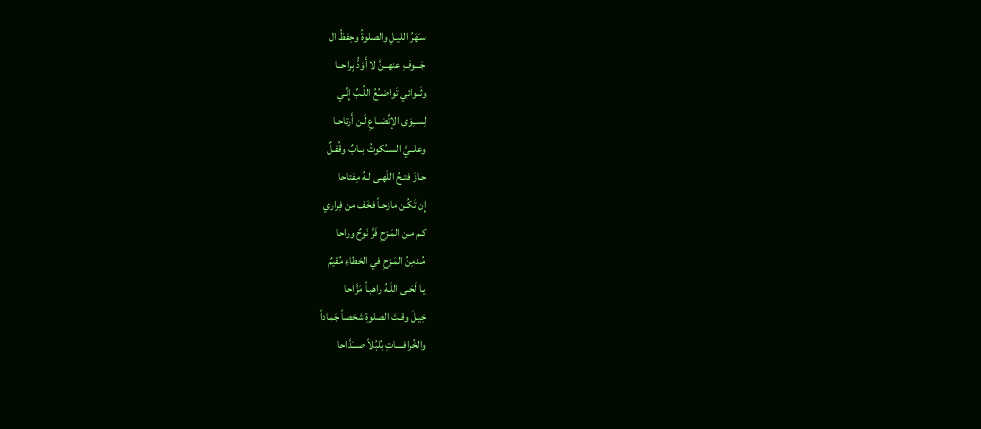سـَهَرُ الليـلِ والصلوةُ وحِفظُ ال
جَـــوفِ عنهــنَّ لا أَوَدُّ بِراحــا
وثَــوائي تَواضــُعُ اللُـبِّ إِنِّـي
لِســِوَى الإتِّضــاعِ لَـن أَرتاحـا
وعلــيَّ الســُكوتُ بــابٌ وقُفـلٌ
حـازَ فتـحُ اللَهـى لـهُ مِفتاحا
إِن تَكُـن مازحـاً فخَف من فِراري
كـم مـن المَـزحِ فَرَّ نَوحٌ وراحا
مُـدمِنُ المَـزحِ في الخطاءِ مُقيمٌ
يـا لَحَـى اللَـهُ راهبـاً مَزَّاحا
خِيـلَ وقـتَ الصلوةِ شخصاً جَماداً
والخُرافــــاتِ بُلبُلاً صـــَدَّاحا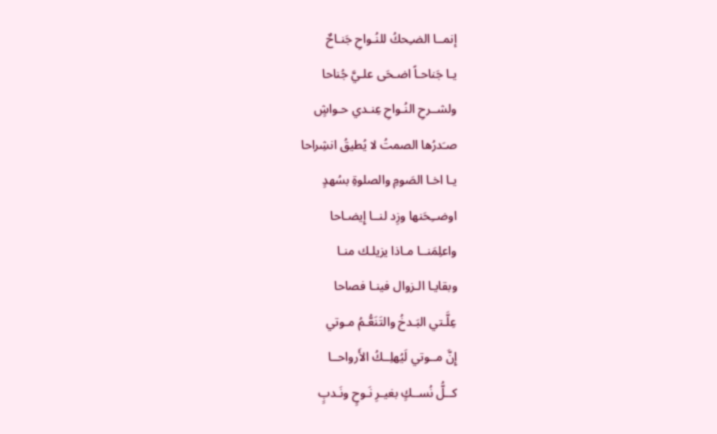إنمــا الضـِحكُ للنُـواحِ جَنـاحٌ
يـا جَناحـاً اضـحَى علـيَّ جُناحا
ولشــرحِ النُـواحِ عِنـدي حـواشٍ
صـَدرُها الصمتُ لا يُطيقُ انشِراحا
يـا اخـا الصَومِ والصلوةِ بسُهدٍ
اوضــِحَنها وزِد لنــا إِيضـاحا
واعلِمَنــا مـاذا يزيلـك منـا
وبقايـا الـزوال فينـا فصاحا
عِلَّـتي البَـدخُ والتَنَعُّـمُ مـوتي
إِنَّ مــوتي لَيُهلِــكُ الأَرواحــا
كــلُّ نُســكٍ بغيـرِ نَـوحٍ ونَـدبٍ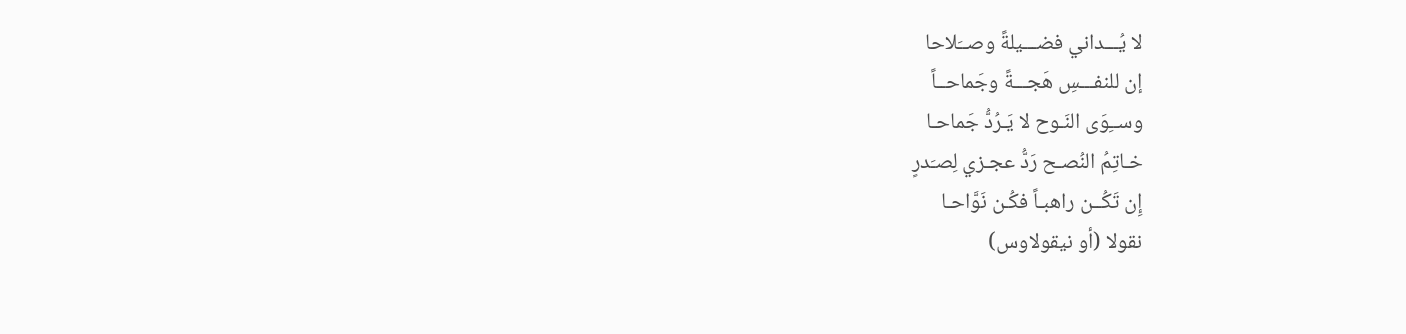لا يُـــداني فضـــيلةً وصــَلاحا
إن للنفـــسِ هَجـــةً وجَماحــاً
وســِوَى النَـوح لا يَـرُدُّ جَماحـا
خـاتِمُ النُصـح رَدُّ عجـزي لِصـَدرٍ
إِن تَكُــن راهبـاً فكُـن نَوَّاحـا
نقولا (أو نيقولاوس)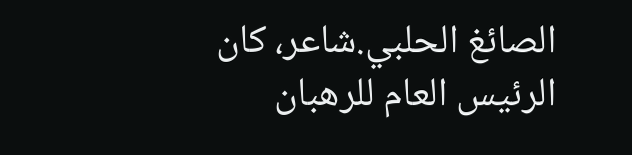الصائغ الحلبي.شاعر، كان الرئيس العام للرهبان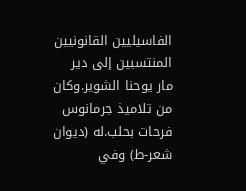الفاسيليين القانونيين المنتسبين إلى دير مار يوحنا الشوير.وكان من تلاميذ جرمانوس فرحات بحلب.له (ديوان شعر-ط) وفي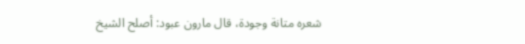شعره متانة وجودة، قال مارون عبود: أصلح الشيخ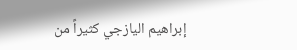إبراهيم اليازجي كثيراً من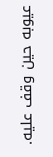عيوبه حين وقف عليه.